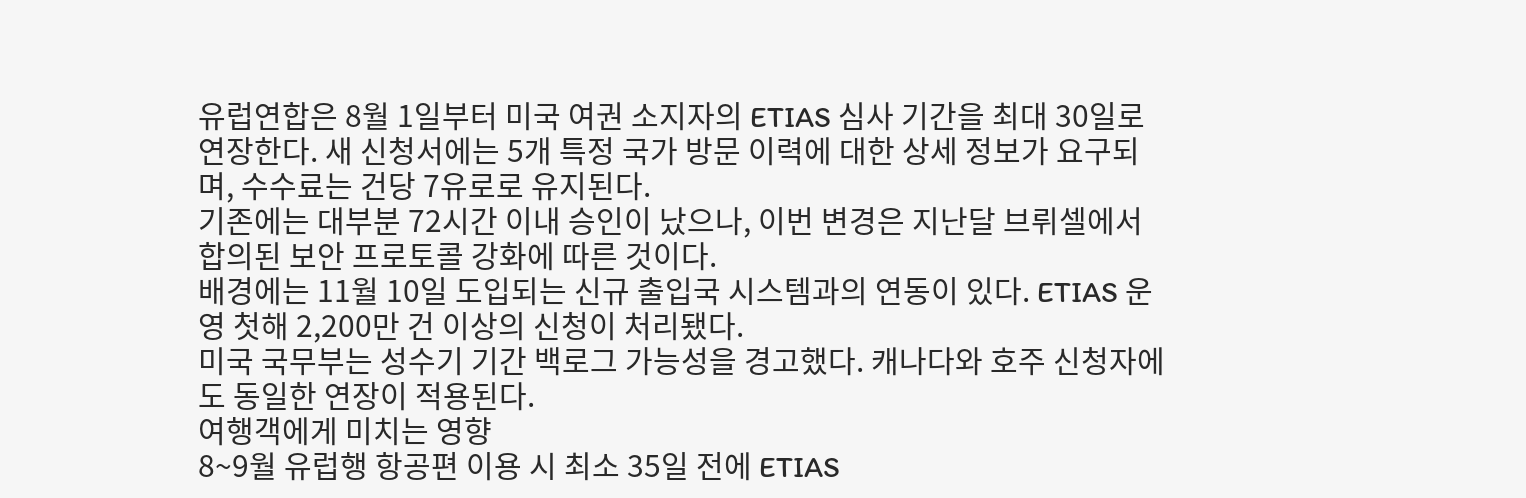유럽연합은 8월 1일부터 미국 여권 소지자의 ETIAS 심사 기간을 최대 30일로 연장한다. 새 신청서에는 5개 특정 국가 방문 이력에 대한 상세 정보가 요구되며, 수수료는 건당 7유로로 유지된다.
기존에는 대부분 72시간 이내 승인이 났으나, 이번 변경은 지난달 브뤼셀에서 합의된 보안 프로토콜 강화에 따른 것이다.
배경에는 11월 10일 도입되는 신규 출입국 시스템과의 연동이 있다. ETIAS 운영 첫해 2,200만 건 이상의 신청이 처리됐다.
미국 국무부는 성수기 기간 백로그 가능성을 경고했다. 캐나다와 호주 신청자에도 동일한 연장이 적용된다.
여행객에게 미치는 영향
8~9월 유럽행 항공편 이용 시 최소 35일 전에 ETIAS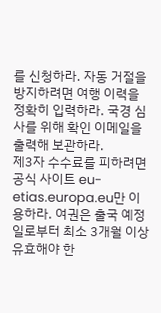를 신청하라. 자동 거절을 방지하려면 여행 이력을 정확히 입력하라. 국경 심사를 위해 확인 이메일을 출력해 보관하라.
제3자 수수료를 피하려면 공식 사이트 eu-etias.europa.eu만 이용하라. 여권은 출국 예정일로부터 최소 3개월 이상 유효해야 한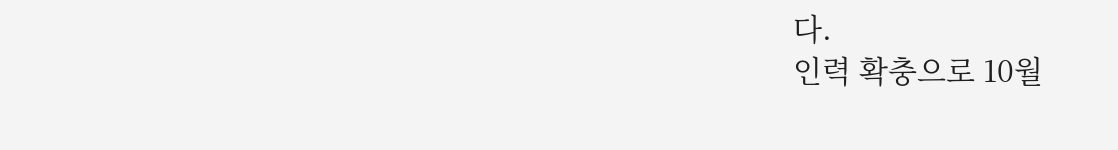다.
인력 확충으로 10월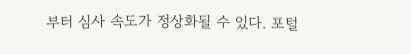부터 심사 속도가 정상화될 수 있다. 포털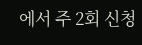에서 주 2회 신청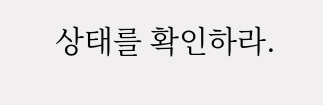상태를 확인하라.